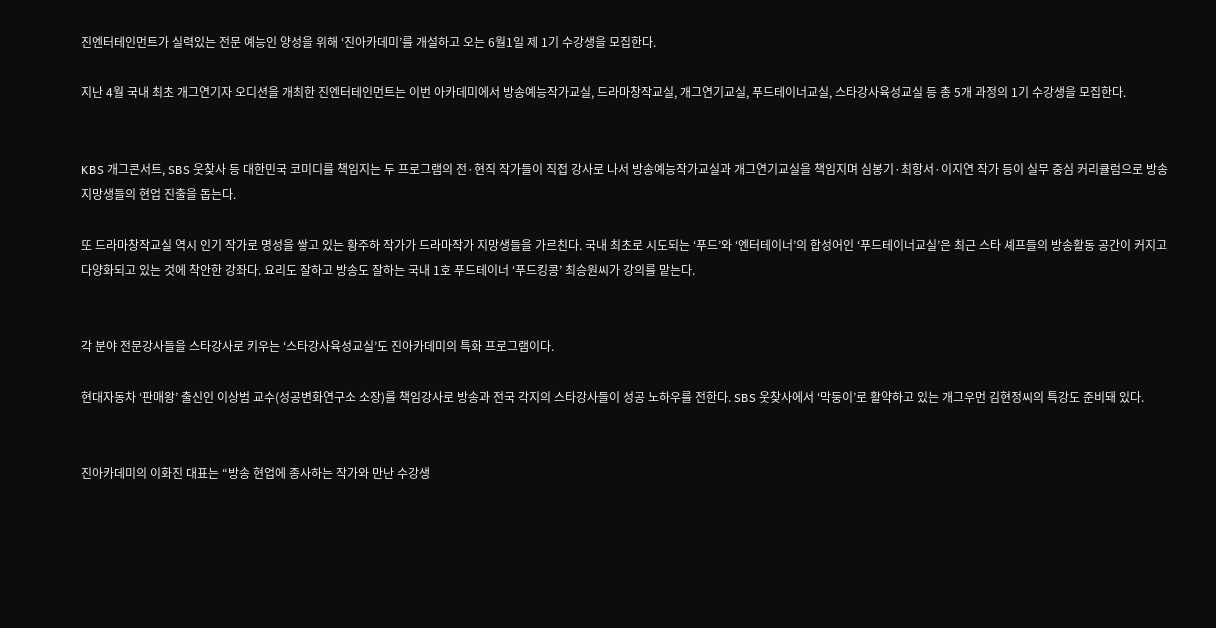진엔터테인먼트가 실력있는 전문 예능인 양성을 위해 ‘진아카데미’를 개설하고 오는 6월1일 제 1기 수강생을 모집한다.

지난 4월 국내 최초 개그연기자 오디션을 개최한 진엔터테인먼트는 이번 아카데미에서 방송예능작가교실, 드라마창작교실, 개그연기교실, 푸드테이너교실, 스타강사육성교실 등 총 5개 과정의 1기 수강생을 모집한다.


KBS 개그콘서트, SBS 웃찾사 등 대한민국 코미디를 책임지는 두 프로그램의 전·현직 작가들이 직접 강사로 나서 방송예능작가교실과 개그연기교실을 책임지며 심봉기·최항서·이지연 작가 등이 실무 중심 커리큘럼으로 방송 지망생들의 현업 진출을 돕는다.

또 드라마창작교실 역시 인기 작가로 명성을 쌓고 있는 황주하 작가가 드라마작가 지망생들을 가르친다. 국내 최초로 시도되는 ‘푸드’와 ‘엔터테이너’의 합성어인 ‘푸드테이너교실’은 최근 스타 셰프들의 방송활동 공간이 커지고 다양화되고 있는 것에 착안한 강좌다. 요리도 잘하고 방송도 잘하는 국내 1호 푸드테이너 ‘푸드킹콩’ 최승원씨가 강의를 맡는다.


각 분야 전문강사들을 스타강사로 키우는 ‘스타강사육성교실’도 진아카데미의 특화 프로그램이다.

현대자동차 ‘판매왕’ 출신인 이상범 교수(성공변화연구소 소장)를 책임강사로 방송과 전국 각지의 스타강사들이 성공 노하우를 전한다. SBS 웃찾사에서 ‘막둥이’로 활약하고 있는 개그우먼 김현정씨의 특강도 준비돼 있다.


진아카데미의 이화진 대표는 “방송 현업에 종사하는 작가와 만난 수강생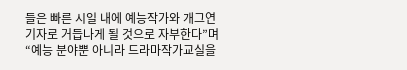들은 빠른 시일 내에 예능작가와 개그연기자로 거듭나게 될 것으로 자부한다”며 “예능 분야뿐 아니라 드라마작가교실을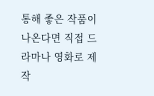통해 좋은 작품이 나온다면 직접 드라마나 영화로 제작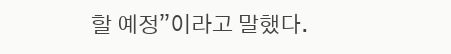할 예정”이라고 말했다.